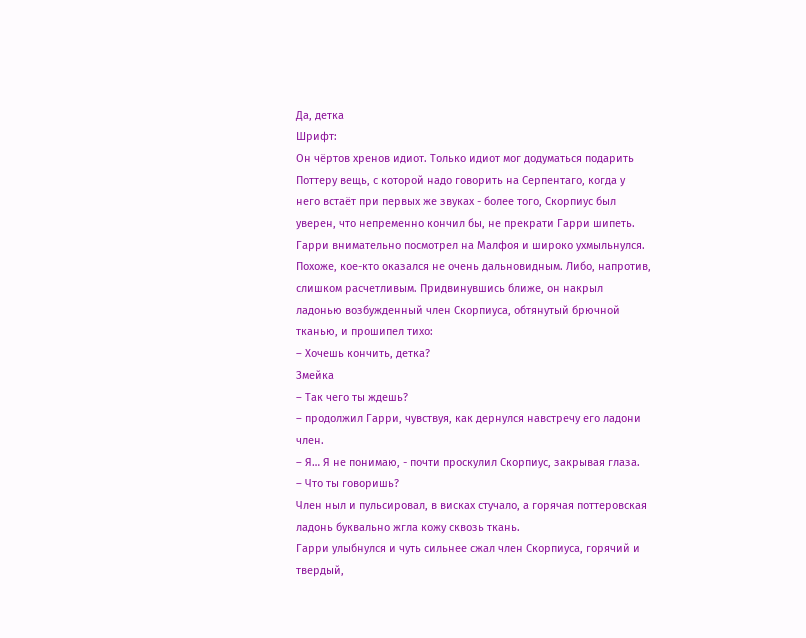Да, детка
Шрифт:
Он чёртов хренов идиот. Только идиот мог додуматься подарить Поттеру вещь, с которой надо говорить на Серпентаго, когда у него встаёт при первых же звуках - более того, Скорпиус был уверен, что непременно кончил бы, не прекрати Гарри шипеть.
Гарри внимательно посмотрел на Малфоя и широко ухмыльнулся. Похоже, кое-кто оказался не очень дальновидным. Либо, напротив, слишком расчетливым. Придвинувшись ближе, он накрыл ладонью возбужденный член Скорпиуса, обтянутый брючной тканью, и прошипел тихо:
– Хочешь кончить, детка?
Змейка
– Так чего ты ждешь?
– продолжил Гарри, чувствуя, как дернулся навстречу его ладони член.
– Я… Я не понимаю, - почти проскулил Скорпиус, закрывая глаза.
– Что ты говоришь?
Член ныл и пульсировал, в висках стучало, а горячая поттеровская ладонь буквально жгла кожу сквозь ткань.
Гарри улыбнулся и чуть сильнее сжал член Скорпиуса, горячий и твердый,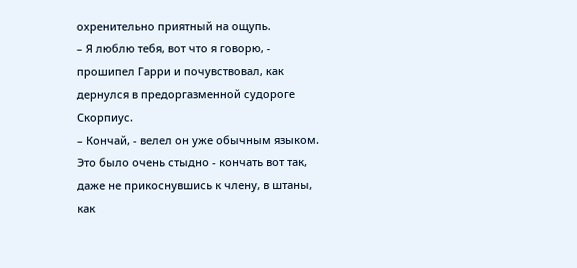охренительно приятный на ощупь.
– Я люблю тебя, вот что я говорю, - прошипел Гарри и почувствовал, как дернулся в предоргазменной судороге Скорпиус.
– Кончай, - велел он уже обычным языком.
Это было очень стыдно - кончать вот так, даже не прикоснувшись к члену, в штаны, как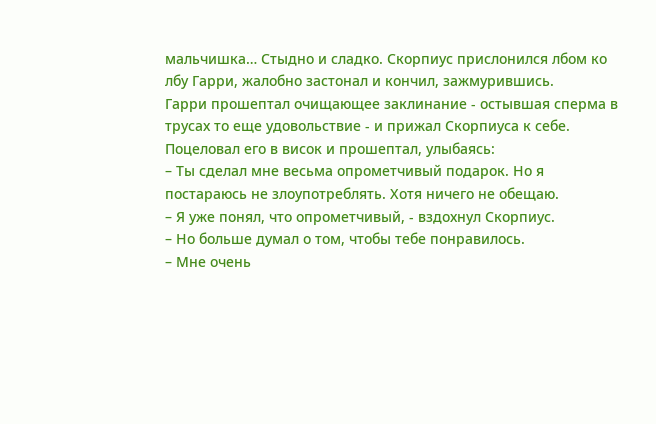мальчишка… Стыдно и сладко. Скорпиус прислонился лбом ко лбу Гарри, жалобно застонал и кончил, зажмурившись.
Гарри прошептал очищающее заклинание - остывшая сперма в трусах то еще удовольствие - и прижал Скорпиуса к себе. Поцеловал его в висок и прошептал, улыбаясь:
– Ты сделал мне весьма опрометчивый подарок. Но я постараюсь не злоупотреблять. Хотя ничего не обещаю.
– Я уже понял, что опрометчивый, - вздохнул Скорпиус.
– Но больше думал о том, чтобы тебе понравилось.
– Мне очень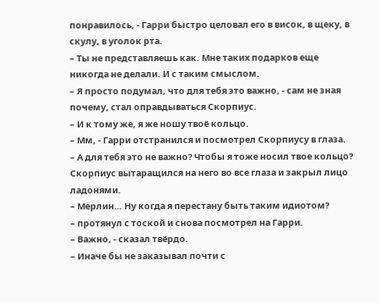понравилось, - Гарри быстро целовал его в висок, в щеку, в скулу, в уголок рта.
– Ты не представляешь как. Мне таких подарков еще никогда не делали. И с таким смыслом.
– Я просто подумал, что для тебя это важно, - сам не зная почему, стал оправдываться Скорпиус.
– И к тому же, я же ношу твоё кольцо.
– Мм, - Гарри отстранился и посмотрел Скорпиусу в глаза.
– А для тебя это не важно? Чтобы я тоже носил твое кольцо?
Скорпиус вытаращился на него во все глаза и закрыл лицо ладонями.
– Мерлин… Ну когда я перестану быть таким идиотом?
– протянул с тоской и снова посмотрел на Гарри.
– Важно, - сказал твёрдо.
– Иначе бы не заказывал почти с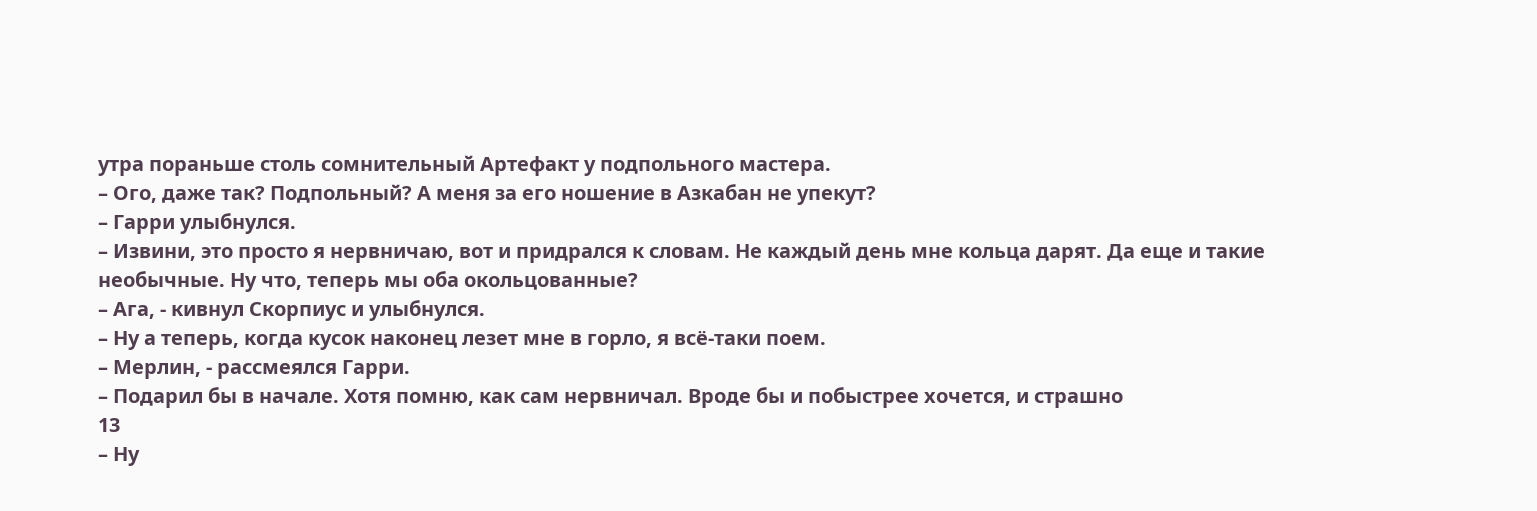утра пораньше столь сомнительный Артефакт у подпольного мастера.
– Ого, даже так? Подпольный? А меня за его ношение в Азкабан не упекут?
– Гарри улыбнулся.
– Извини, это просто я нервничаю, вот и придрался к словам. Не каждый день мне кольца дарят. Да еще и такие необычные. Ну что, теперь мы оба окольцованные?
– Ага, - кивнул Скорпиус и улыбнулся.
– Ну а теперь, когда кусок наконец лезет мне в горло, я всё-таки поем.
– Мерлин, - рассмеялся Гарри.
– Подарил бы в начале. Хотя помню, как сам нервничал. Вроде бы и побыстрее хочется, и страшно
13
– Ну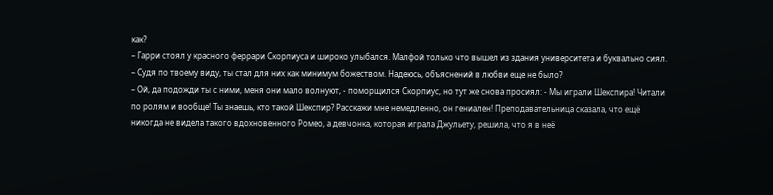как?
– Гарри стоял у красного феррари Скорпиуса и широко улыбался. Малфой только что вышел из здания университета и буквально сиял.
– Судя по твоему виду, ты стал для них как минимум божеством. Надеюсь, объяснений в любви еще не было?
– Ой, да подожди ты с ними, меня они мало волнуют, - поморщился Скорпиус, но тут же снова просиял: - Мы играли Шекспира! Читали по ролям и вообще! Ты знаешь, кто такой Шекспир? Расскажи мне немедленно, он гениален! Преподавательница сказала, что ещё никогда не видела такого вдохновенного Ромео, а девчонка, которая играла Джульету, решила, что я в неё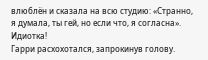влюблён и сказала на всю студию: «Странно, я думала, ты гей, но если что, я согласна». Идиотка!
Гарри расхохотался, запрокинув голову.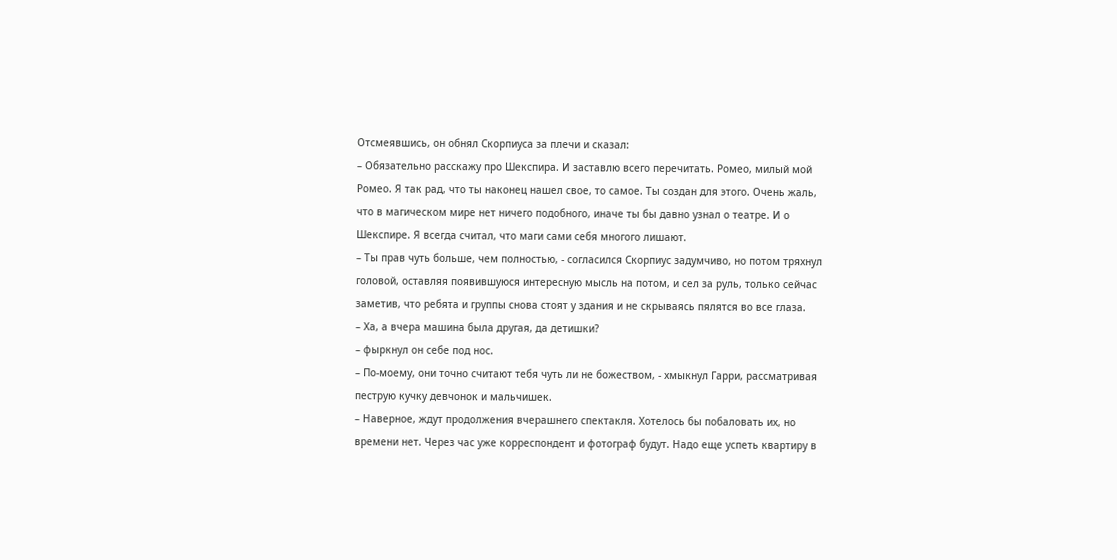Отсмеявшись, он обнял Скорпиуса за плечи и сказал:
– Обязательно расскажу про Шекспира. И заставлю всего перечитать. Ромео, милый мой Ромео. Я так рад, что ты наконец нашел свое, то самое. Ты создан для этого. Очень жаль, что в магическом мире нет ничего подобного, иначе ты бы давно узнал о театре. И о Шекспире. Я всегда считал, что маги сами себя многого лишают.
– Ты прав чуть больше, чем полностью, - согласился Скорпиус задумчиво, но потом тряхнул головой, оставляя появившуюся интересную мысль на потом, и сел за руль, только сейчас заметив, что ребята и группы снова стоят у здания и не скрываясь пялятся во все глаза.
– Ха, а вчера машина была другая, да детишки?
– фыркнул он себе под нос.
– По-моему, они точно считают тебя чуть ли не божеством, - хмыкнул Гарри, рассматривая пеструю кучку девчонок и мальчишек.
– Наверное, ждут продолжения вчерашнего спектакля. Хотелось бы побаловать их, но времени нет. Через час уже корреспондент и фотограф будут. Надо еще успеть квартиру в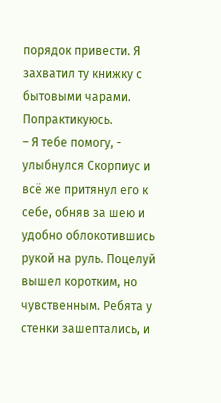порядок привести. Я захватил ту книжку с бытовыми чарами. Попрактикуюсь.
– Я тебе помогу, - улыбнулся Скорпиус и всё же притянул его к себе, обняв за шею и удобно облокотившись рукой на руль. Поцелуй вышел коротким, но чувственным. Ребята у стенки зашептались, и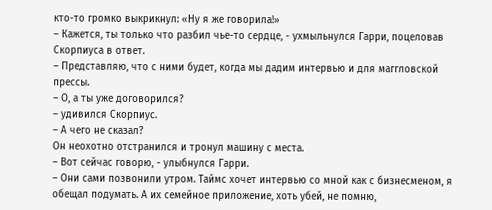кто-то громко выкрикнул: «Ну я же говорила!»
– Кажется, ты только что разбил чье-то сердце, - ухмыльнулся Гарри, поцеловав Скорпиуса в ответ.
– Представляю, что с ними будет, когда мы дадим интервью и для маггловской прессы.
– О, а ты уже договорился?
– удивился Скорпиус.
– А чего не сказал?
Он неохотно отстранился и тронул машину с места.
– Вот сейчас говорю, - улыбнулся Гарри.
– Они сами позвонили утром. Таймс хочет интервью со мной как с бизнесменом, я обещал подумать. А их семейное приложение, хоть убей, не помню,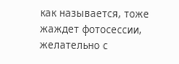как называется, тоже жаждет фотосессии, желательно с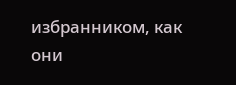избранником, как они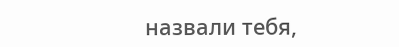назвали тебя,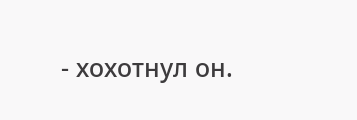- хохотнул он.